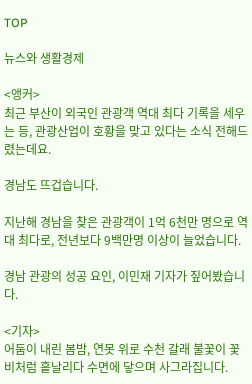TOP

뉴스와 생활경제

<앵커>
최근 부산이 외국인 관광객 역대 최다 기록을 세우는 등, 관광산업이 호황을 맞고 있다는 소식 전해드렸는데요.

경남도 뜨겁습니다.

지난해 경남을 찾은 관광객이 1억 6천만 명으로 역대 최다로, 전년보다 9백만명 이상이 늘었습니다.

경남 관광의 성공 요인, 이민재 기자가 짚어봤습니다.

<기자>
어둠이 내린 봄밤, 연못 위로 수천 갈래 불꽃이 꽃비처럼 흩날리다 수면에 닿으며 사그라집니다.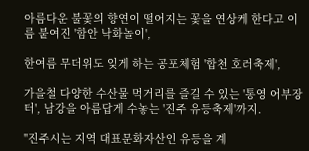아름다운 불꽃의 향연이 떨어지는 꽃을 연상케 한다고 이름 붙여진 '함안 낙화놀이',

한여름 무더위도 잊게 하는 공포체험 '합천 호러축제',

가을철 다양한 수산물 먹거리를 즐길 수 있는 '통영 어부장터', 남강을 아름답게 수놓는 '진주 유등축제'까지.

"진주시는 지역 대표문화자산인 유등을 계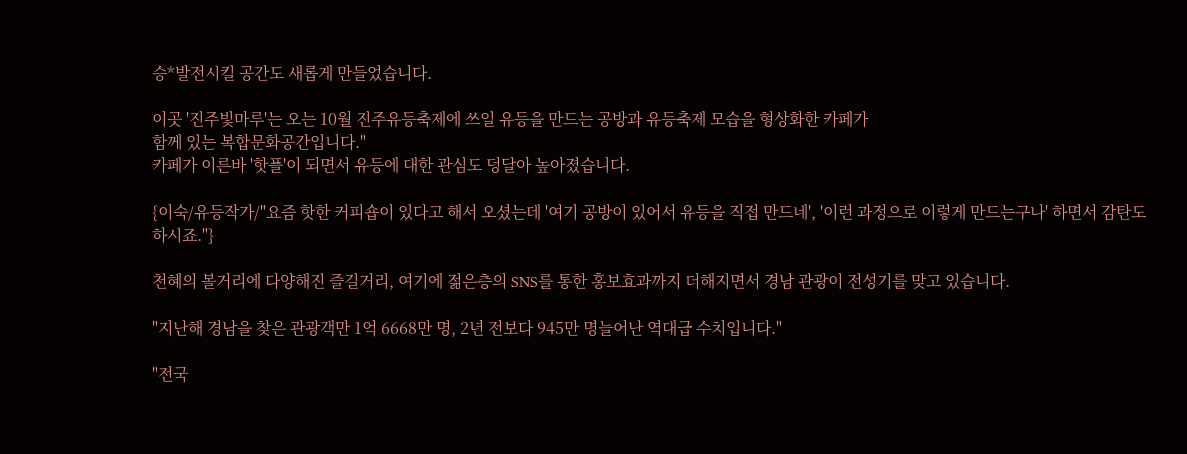승*발전시킬 공간도 새롭게 만들었습니다.

이곳 '진주빛마루'는 오는 10월 진주유등축제에 쓰일 유등을 만드는 공방과 유등축제 모습을 형상화한 카페가
함께 있는 복합문화공간입니다."
카페가 이른바 '핫플'이 되면서 유등에 대한 관심도 덩달아 높아졌습니다.

{이숙/유등작가/"요즘 핫한 커피숍이 있다고 해서 오셨는데 '여기 공방이 있어서 유등을 직접 만드네', '이런 과정으로 이렇게 만드는구나' 하면서 감탄도 하시죠."}

천혜의 볼거리에 다양해진 즐길거리, 여기에 젊은층의 SNS를 통한 홍보효과까지 더해지면서 경남 관광이 전성기를 맞고 있습니다.

"지난해 경남을 찾은 관광객만 1억 6668만 명, 2년 전보다 945만 명늘어난 역대급 수치입니다."

"전국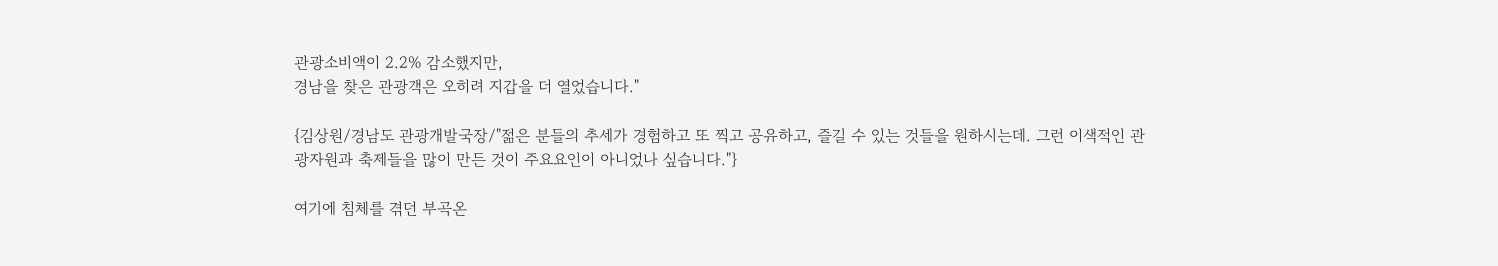관광소비액이 2.2% 감소했지만,
경남을 찾은 관광객은 오히려 지갑을 더 열었습니다."

{김상원/경남도 관광개발국장/"젊은 분들의 추세가 경험하고 또 찍고 공유하고, 즐길 수 있는 것들을 원하시는데. 그런 이색적인 관광자원과 축제들을 많이 만든 것이 주요요인이 아니었나 싶습니다."}

여기에 침체를 겪던 부곡온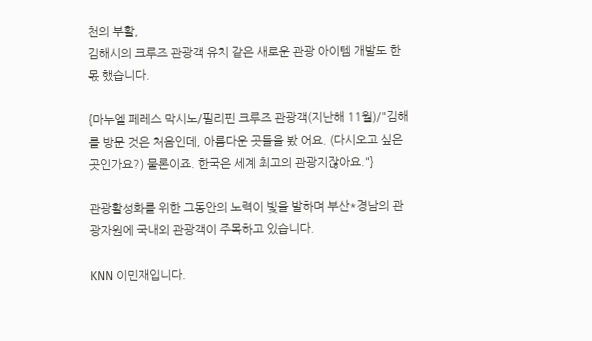천의 부활,
김해시의 크루즈 관광객 유치 같은 새로운 관광 아이템 개발도 한 몫 했습니다.

{마누엘 페레스 막시노/필리핀 크루즈 관광객(지난해 11월)/"김해를 방문 것은 처음인데, 아름다운 곳들을 봤 어요. (다시오고 싶은 곳인가요?) 물론이죠. 한국은 세계 최고의 관광지잖아요."}

관광활성화를 위한 그동안의 노력이 빛을 발하며 부산*경남의 관광자원에 국내외 관광객이 주목하고 있습니다.

KNN 이민재입니다.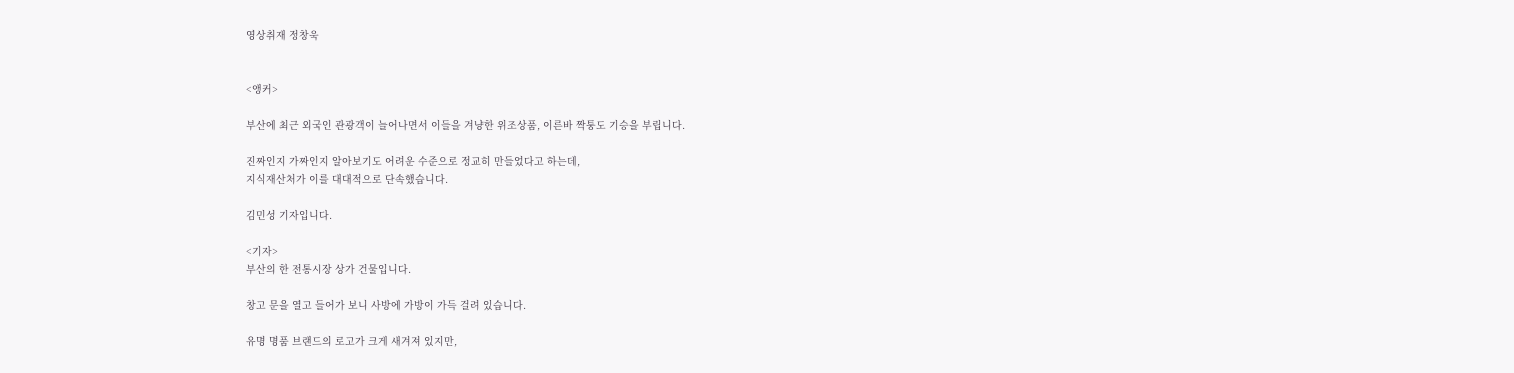영상취재 정창욱


<앵커>

부산에 최근 외국인 관광객이 늘어나면서 이들을 겨냥한 위조상품, 이른바 짝퉁도 기승을 부립니다.

진짜인지 가짜인지 알아보기도 어려운 수준으로 정교히 만들었다고 하는데,
지식재산처가 이를 대대적으로 단속했습니다.

김민성 기자입니다.

<기자>
부산의 한 전통시장 상가 건물입니다.

창고 문을 열고 들어가 보니 사방에 가방이 가득 걸려 있습니다.

유명 명품 브랜드의 로고가 크게 새겨져 있지만,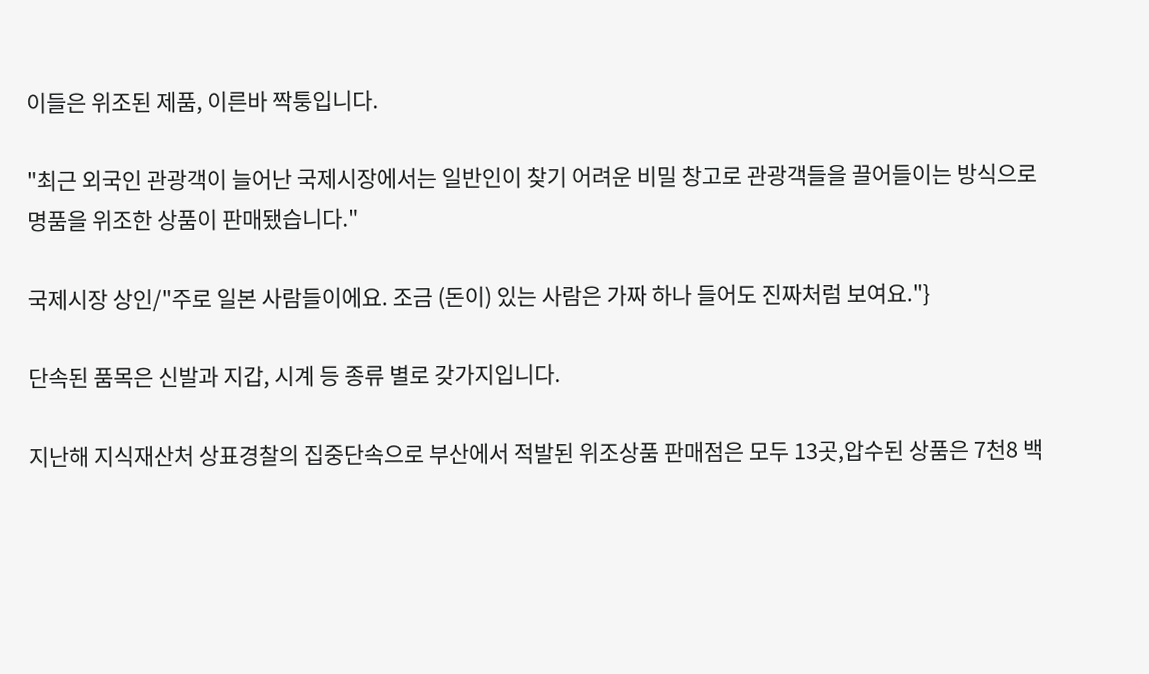이들은 위조된 제품, 이른바 짝퉁입니다.

"최근 외국인 관광객이 늘어난 국제시장에서는 일반인이 찾기 어려운 비밀 창고로 관광객들을 끌어들이는 방식으로 명품을 위조한 상품이 판매됐습니다."

국제시장 상인/"주로 일본 사람들이에요. 조금 (돈이) 있는 사람은 가짜 하나 들어도 진짜처럼 보여요."}

단속된 품목은 신발과 지갑, 시계 등 종류 별로 갖가지입니다.

지난해 지식재산처 상표경찰의 집중단속으로 부산에서 적발된 위조상품 판매점은 모두 13곳,압수된 상품은 7천8 백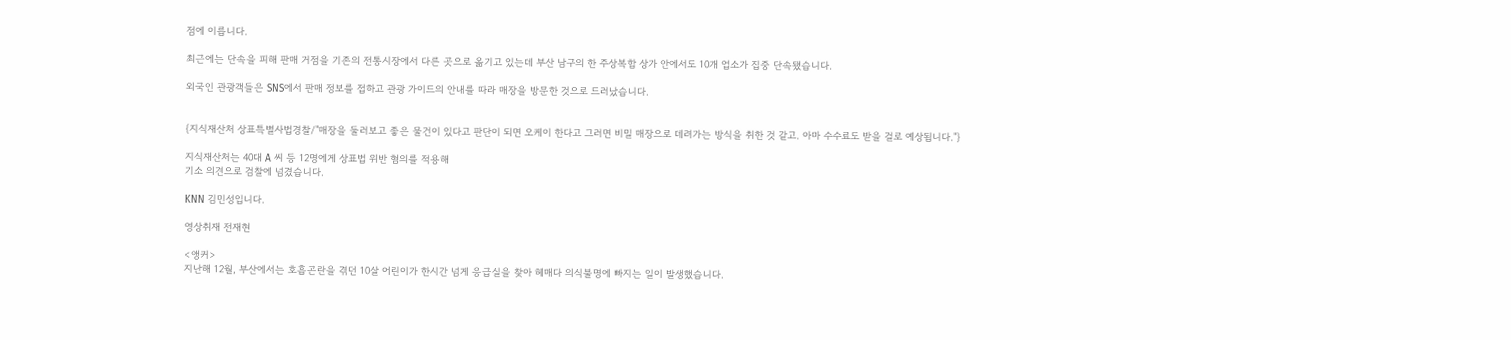점에 이릅니다.

최근에는 단속을 피해 판매 거점을 기존의 전통시장에서 다른 곳으로 옮기고 있는데 부산 남구의 한 주상복합 상가 안에서도 10개 업소가 집중 단속됐습니다.

외국인 관광객들은 SNS에서 판매 정보를 접하고 관광 가이드의 안내를 따라 매장을 방문한 것으로 드러났습니다.


{지식재산처 상표특별사법경찰/"매장을 둘러보고 좋은 물건이 있다고 판단이 되면 오케이 한다고 그러면 비밀 매장으로 데려가는 방식을 취한 것 같고. 아마 수수료도 받을 걸로 예상됩니다."}

지식재산처는 40대 A 씨 등 12명에게 상표법 위반 혐의를 적용해
기소 의견으로 검찰에 넘겼습니다.

KNN 김민성입니다.

영상취재 전재현

<앵커>
지난해 12월, 부산에서는 호흡곤란을 겪던 10살 어린이가 한시간 넘게 응급실을 찾아 헤매다 의식불명에 빠지는 일이 발생했습니다.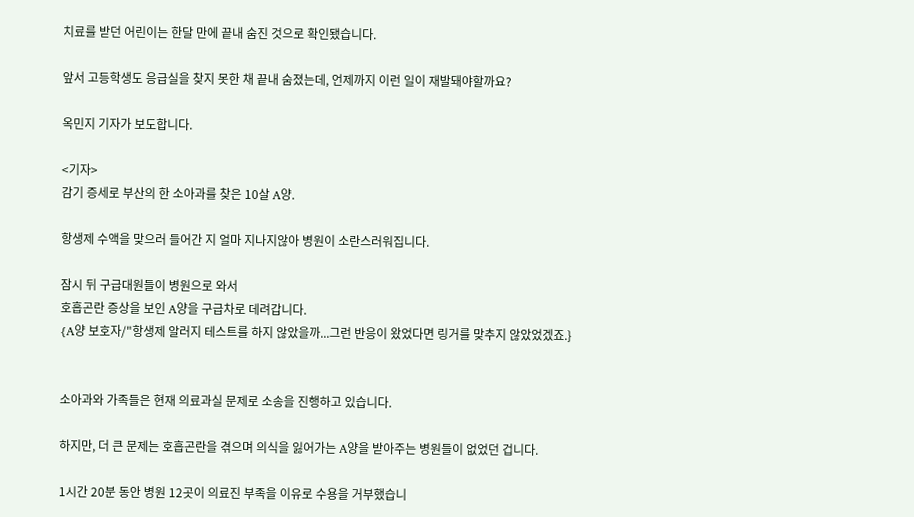치료를 받던 어린이는 한달 만에 끝내 숨진 것으로 확인됐습니다.

앞서 고등학생도 응급실을 찾지 못한 채 끝내 숨졌는데, 언제까지 이런 일이 재발돼야할까요?

옥민지 기자가 보도합니다.

<기자>
감기 증세로 부산의 한 소아과를 찾은 10살 A양.

항생제 수액을 맞으러 들어간 지 얼마 지나지않아 병원이 소란스러워집니다.

잠시 뒤 구급대원들이 병원으로 와서
호흡곤란 증상을 보인 A양을 구급차로 데려갑니다.
{A양 보호자/"항생제 알러지 테스트를 하지 않았을까...그런 반응이 왔었다면 링거를 맞추지 않았었겠죠.}


소아과와 가족들은 현재 의료과실 문제로 소송을 진행하고 있습니다.

하지만, 더 큰 문제는 호흡곤란을 겪으며 의식을 잃어가는 A양을 받아주는 병원들이 없었던 겁니다.

1시간 20분 동안 병원 12곳이 의료진 부족을 이유로 수용을 거부했습니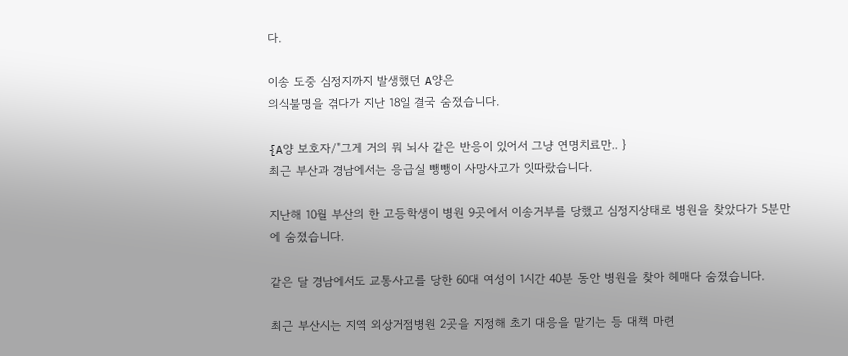다.

이송 도중 심정지까지 발생했던 A양은
의식불명을 겪다가 지난 18일 결국 숨졌습니다.

{A양 보호자/"그게 거의 뭐 뇌사 같은 반응이 있어서 그냥 연명치료만.. }
최근 부산과 경남에서는 응급실 뺑뺑이 사망사고가 잇따랐습니다.

지난해 10월 부산의 한 고등학생이 병원 9곳에서 이송거부를 당했고 심정지상태로 병원을 찾았다가 5분만에 숨졌습니다.

같은 달 경남에서도 교통사고를 당한 60대 여성이 1시간 40분 동안 병원을 찾아 헤매다 숨졌습니다.

최근 부산시는 지역 외상거점병원 2곳을 지정해 초기 대응을 맡기는 등 대책 마련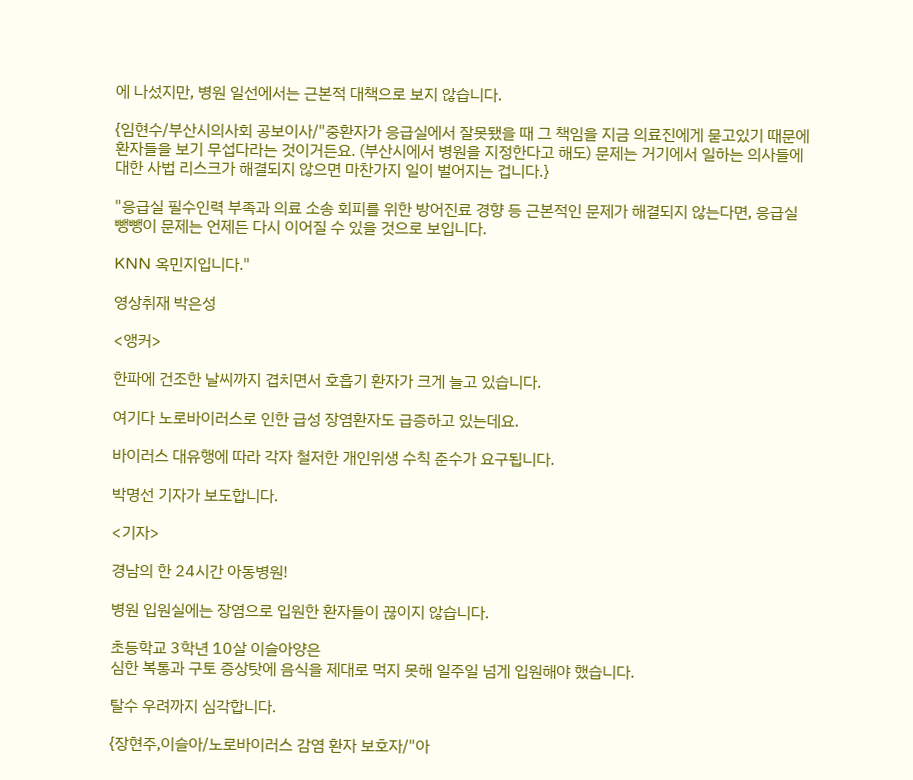에 나섰지만, 병원 일선에서는 근본적 대책으로 보지 않습니다.

{임현수/부산시의사회 공보이사/"중환자가 응급실에서 잘못됐을 때 그 책임을 지금 의료진에게 묻고있기 때문에 환자들을 보기 무섭다라는 것이거든요. (부산시에서 병원을 지정한다고 해도) 문제는 거기에서 일하는 의사들에 대한 사법 리스크가 해결되지 않으면 마찬가지 일이 벌어지는 겁니다.}

"응급실 필수인력 부족과 의료 소송 회피를 위한 방어진료 경향 등 근본적인 문제가 해결되지 않는다면, 응급실 뺑뺑이 문제는 언제든 다시 이어질 수 있을 것으로 보입니다.

KNN 옥민지입니다."

영상취재 박은성

<앵커>

한파에 건조한 날씨까지 겹치면서 호흡기 환자가 크게 늘고 있습니다.

여기다 노로바이러스로 인한 급성 장염환자도 급증하고 있는데요.

바이러스 대유행에 따라 각자 철저한 개인위생 수칙 준수가 요구됩니다.

박명선 기자가 보도합니다.

<기자>

경남의 한 24시간 아동병원!

병원 입원실에는 장염으로 입원한 환자들이 끊이지 않습니다.

초등학교 3학년 10살 이슬아양은
심한 복통과 구토 증상탓에 음식을 제대로 먹지 못해 일주일 넘게 입원해야 했습니다.

탈수 우려까지 심각합니다.

{장현주,이슬아/노로바이러스 감염 환자 보호자/"아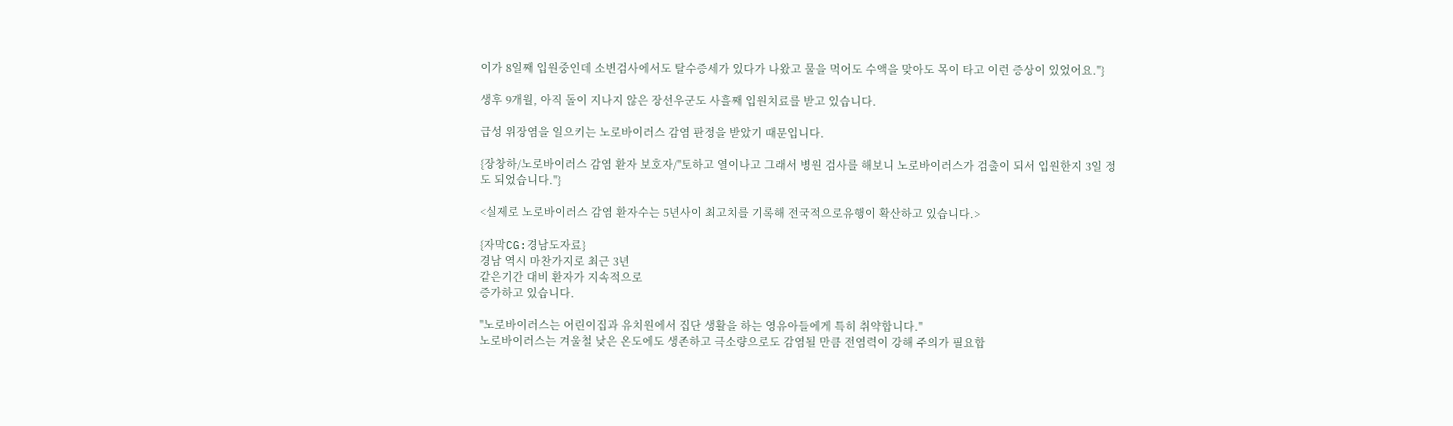이가 8일째 입원중인데 소변검사에서도 탈수증세가 있다가 나왔고 물을 먹어도 수액을 맞아도 목이 타고 이런 증상이 있었어요."}

생후 9개월, 아직 돌이 지나지 않은 장선우군도 사흘째 입원치료를 받고 있습니다.

급성 위장염을 일으키는 노로바이러스 감염 판정을 받았기 때문입니다.

{장창하/노로바이러스 감염 환자 보호자/"토하고 열이나고 그래서 병원 검사를 해보니 노로바이러스가 검출이 되서 입원한지 3일 정도 되었습니다."}

<실제로 노로바이러스 감염 환자수는 5년사이 최고치를 기록해 전국적으로유행이 확산하고 있습니다.>

{자막CG:경남도자료}
경남 역시 마찬가지로 최근 3년
같은기간 대비 환자가 지속적으로
증가하고 있습니다.

"노로바이러스는 어린이집과 유치원에서 집단 생활을 하는 영유아들에게 특히 취약합니다."
노로바이러스는 겨울철 낮은 온도에도 생존하고 극소량으로도 감염될 만큼 전염력이 강해 주의가 필요합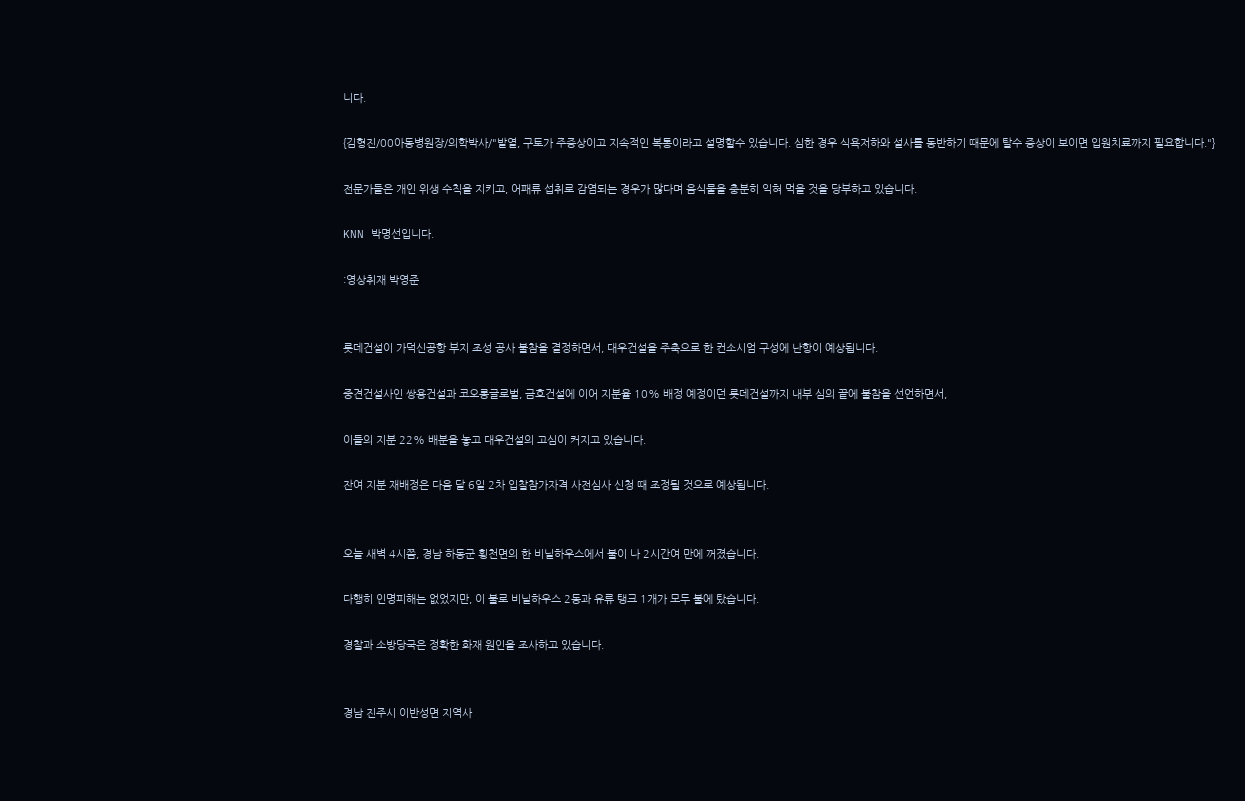니다.

{김형진/00아동병원장/의학박사/"발열, 구토가 주증상이고 지속적인 복통이라고 설명할수 있습니다. 심한 경우 식욕저하와 설사를 동반하기 때문에 탈수 증상이 보이면 입원치료까지 필요합니다."}

전문가들은 개인 위생 수칙을 지키고, 어패류 섭취로 감염되는 경우가 많다며 음식물을 충분히 익혀 먹을 것을 당부하고 있습니다.

KNN 박명선입니다.

:영상취재 박영준


롯데건설이 가덕신공항 부지 조성 공사 불참을 결정하면서, 대우건설을 주축으로 한 컨소시엄 구성에 난항이 예상됩니다.

중견건설사인 쌍용건설과 코오롱글로벌, 금호건설에 이어 지분율 10% 배정 예정이던 롯데건설까지 내부 심의 끝에 불참을 선언하면서,

이들의 지분 22% 배분을 놓고 대우건설의 고심이 커지고 있습니다.

잔여 지분 재배정은 다음 달 6일 2차 입찰참가자격 사전심사 신청 때 조정될 것으로 예상됩니다.


오늘 새벽 4시쯤, 경남 하동군 횡천면의 한 비닐하우스에서 불이 나 2시간여 만에 꺼졌습니다.

다행히 인명피해는 없었지만, 이 불로 비닐하우스 2동과 유류 탱크 1개가 모두 불에 탔습니다.

경찰과 소방당국은 정확한 화재 원인을 조사하고 있습니다.


경남 진주시 이반성면 지역사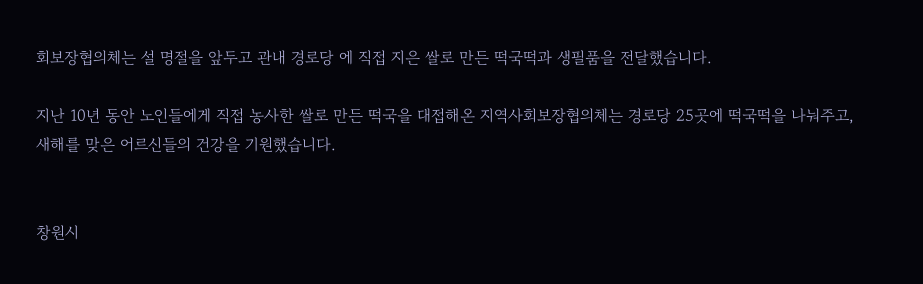회보장협의체는 설 명절을 앞두고 관내 경로당 에 직접 지은 쌀로 만든 떡국떡과 생필품을 전달했습니다.

지난 10년 동안 노인들에게 직접 농사한 쌀로 만든 떡국을 대접해온 지역사회보장협의체는 경로당 25곳에 떡국떡을 나눠주고, 새해를 맞은 어르신들의 건강을 기원했습니다.


창원시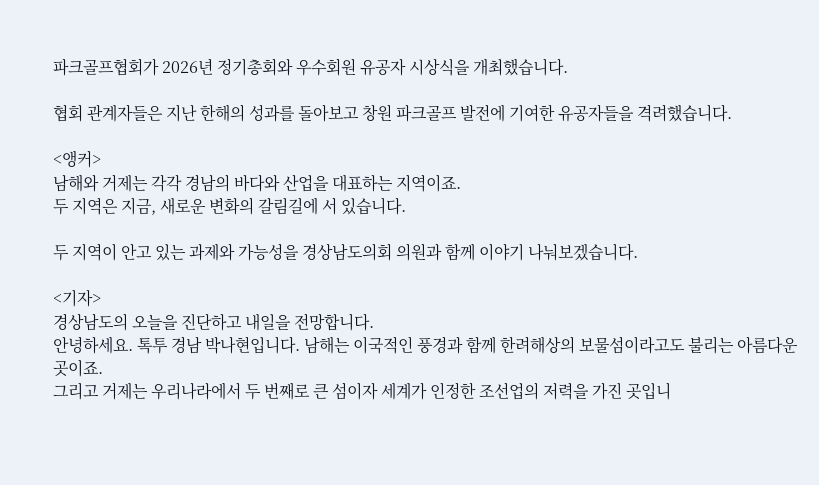파크골프협회가 2026년 정기총회와 우수회원 유공자 시상식을 개최했습니다.

협회 관계자들은 지난 한해의 성과를 돌아보고 창원 파크골프 발전에 기여한 유공자들을 격려했습니다.

<앵커>
남해와 거제는 각각 경남의 바다와 산업을 대표하는 지역이죠.
두 지역은 지금, 새로운 변화의 갈림길에 서 있습니다.

두 지역이 안고 있는 과제와 가능성을 경상남도의회 의원과 함께 이야기 나눠보겠습니다.

<기자>
경상남도의 오늘을 진단하고 내일을 전망합니다.
안녕하세요. 톡투 경남 박나현입니다. 남해는 이국적인 풍경과 함께 한려해상의 보물섬이라고도 불리는 아름다운 곳이죠.
그리고 거제는 우리나라에서 두 번째로 큰 섬이자 세계가 인정한 조선업의 저력을 가진 곳입니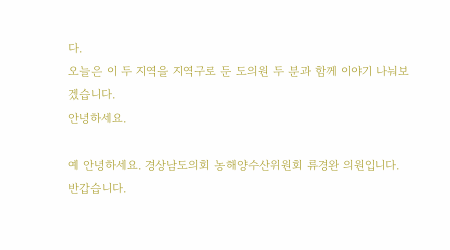다.
오늘은 이 두 지역을 지역구로 둔 도의원 두 분과 함께 이야기 나눠보겠습니다.
안녕하세요.

예 안녕하세요. 경상남도의회 농해양수산위원회 류경완 의원입니다.
반갑습니다.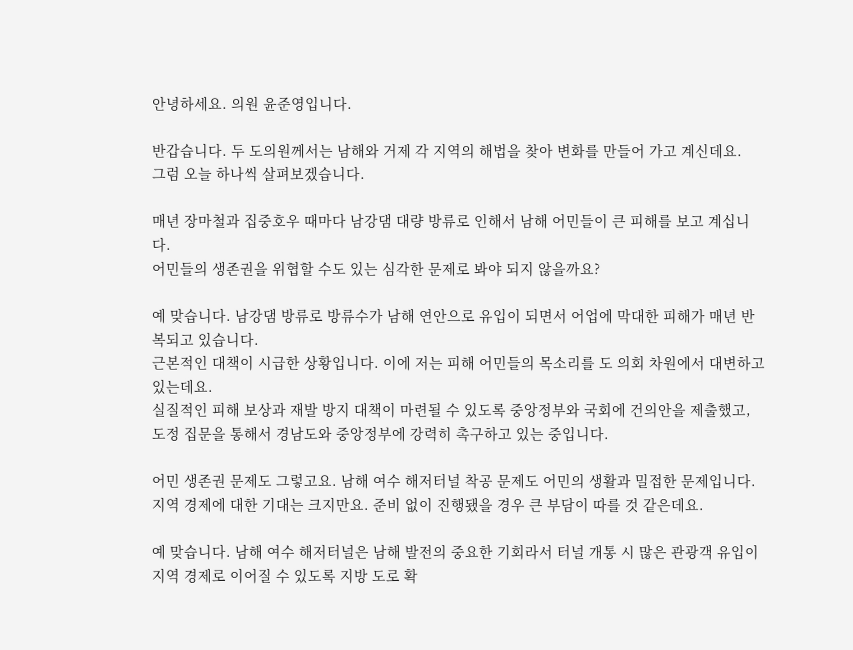안녕하세요. 의원 윤준영입니다.

반갑습니다. 두 도의원께서는 남해와 거제 각 지역의 해법을 찾아 변화를 만들어 가고 계신데요.
그럼 오늘 하나씩 살펴보겠습니다.

매년 장마철과 집중호우 때마다 남강댐 대량 방류로 인해서 남해 어민들이 큰 피해를 보고 계십니다.
어민들의 생존권을 위협할 수도 있는 심각한 문제로 봐야 되지 않을까요?

예 맞습니다. 남강댐 방류로 방류수가 남해 연안으로 유입이 되면서 어업에 막대한 피해가 매년 반복되고 있습니다.
근본적인 대책이 시급한 상황입니다. 이에 저는 피해 어민들의 목소리를 도 의회 차원에서 대변하고 있는데요.
실질적인 피해 보상과 재발 방지 대책이 마련될 수 있도록 중앙정부와 국회에 건의안을 제출했고, 도정 집문을 통해서 경남도와 중앙정부에 강력히 촉구하고 있는 중입니다.

어민 생존권 문제도 그렇고요. 남해 여수 해저터널 착공 문제도 어민의 생활과 밀접한 문제입니다.
지역 경제에 대한 기대는 크지만요. 준비 없이 진행됐을 경우 큰 부담이 따를 것 같은데요.

예 맞습니다. 남해 여수 해저터널은 남해 발전의 중요한 기회라서 터널 개통 시 많은 관광객 유입이 지역 경제로 이어질 수 있도록 지방 도로 확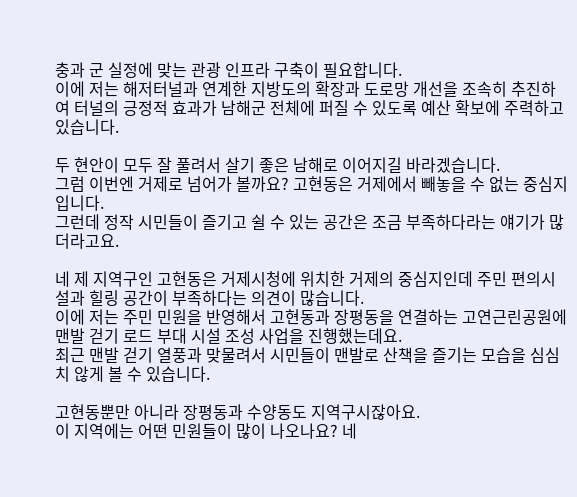충과 군 실정에 맞는 관광 인프라 구축이 필요합니다.
이에 저는 해저터널과 연계한 지방도의 확장과 도로망 개선을 조속히 추진하여 터널의 긍정적 효과가 남해군 전체에 퍼질 수 있도록 예산 확보에 주력하고 있습니다.

두 현안이 모두 잘 풀려서 살기 좋은 남해로 이어지길 바라겠습니다.
그럼 이번엔 거제로 넘어가 볼까요? 고현동은 거제에서 빼놓을 수 없는 중심지입니다.
그런데 정작 시민들이 즐기고 쉴 수 있는 공간은 조금 부족하다라는 얘기가 많더라고요.

네 제 지역구인 고현동은 거제시청에 위치한 거제의 중심지인데 주민 편의시설과 힐링 공간이 부족하다는 의견이 많습니다.
이에 저는 주민 민원을 반영해서 고현동과 장평동을 연결하는 고연근린공원에 맨발 걷기 로드 부대 시설 조성 사업을 진행했는데요.
최근 맨발 걷기 열풍과 맞물려서 시민들이 맨발로 산책을 즐기는 모습을 심심치 않게 볼 수 있습니다.

고현동뿐만 아니라 장평동과 수양동도 지역구시잖아요.
이 지역에는 어떤 민원들이 많이 나오나요? 네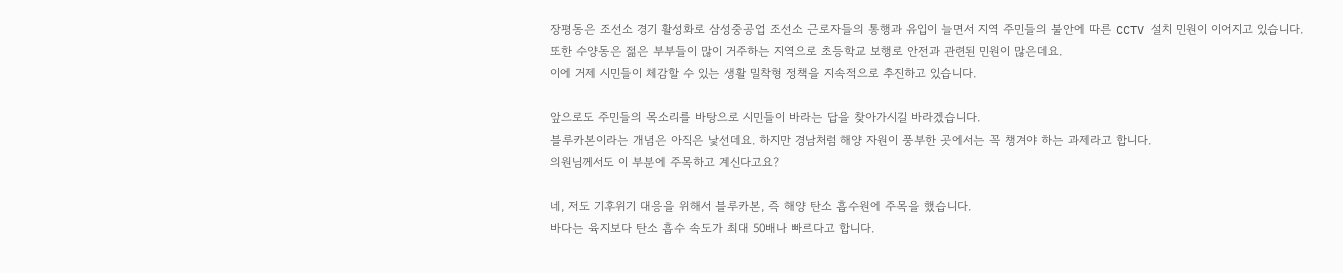장평동은 조선소 경기 활성화로 삼성중공업 조선소 근로자들의 통행과 유입이 늘면서 지역 주민들의 불안에 따른 CCTV 설치 민원이 이어지고 있습니다.
또한 수양동은 젊은 부부들이 많이 거주하는 지역으로 초등학교 보행로 안전과 관련된 민원이 많은데요.
이에 거제 시민들이 체감할 수 있는 생활 밀착형 정책을 지속적으로 추진하고 있습니다.

앞으로도 주민들의 목소리를 바탕으로 시민들이 바라는 답을 찾아가시길 바라겠습니다.
블루카본이라는 개념은 아직은 낯선데요. 하지만 경남처럼 해양 자원이 풍부한 곳에서는 꼭 챙겨야 하는 과제라고 합니다.
의원님께서도 이 부분에 주목하고 계신다고요?

네, 저도 기후위기 대응을 위해서 블루카본, 즉 해양 탄소 흡수원에 주목을 했습니다.
바다는 육지보다 탄소 흡수 속도가 최대 50배나 빠르다고 합니다.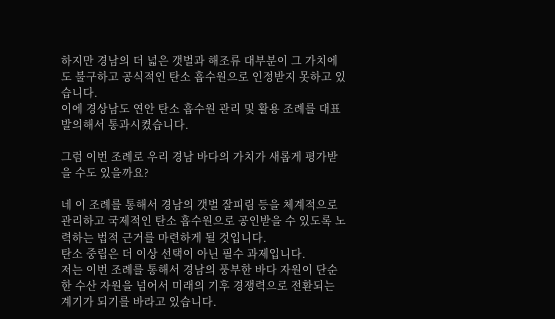하지만 경남의 더 넓은 갯벌과 해조류 대부분이 그 가치에도 불구하고 공식적인 탄소 흡수원으로 인정받지 못하고 있습니다.
이에 경상남도 연안 탄소 흡수원 관리 및 활용 조례를 대표 발의해서 통과시켰습니다.

그럼 이번 조례로 우리 경남 바다의 가치가 새롭게 평가받을 수도 있을까요?

네 이 조례를 통해서 경남의 갯벌 잘피림 등을 체계적으로 관리하고 국제적인 탄소 흡수원으로 공인받을 수 있도록 노력하는 법적 근거를 마련하게 될 것입니다.
탄소 중립은 더 이상 선택이 아닌 필수 과제입니다.
저는 이번 조례를 통해서 경남의 풍부한 바다 자원이 단순한 수산 자원을 넘어서 미래의 기후 경쟁력으로 전환되는 계기가 되기를 바라고 있습니다.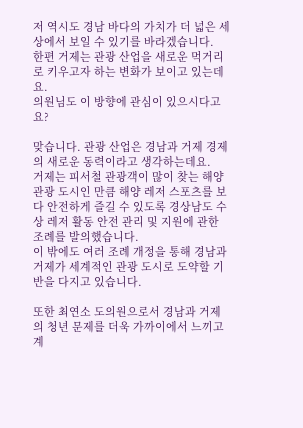저 역시도 경남 바다의 가치가 더 넓은 세상에서 보일 수 있기를 바라겠습니다.
한편 거제는 관광 산업을 새로운 먹거리로 키우고자 하는 변화가 보이고 있는데요.
의원님도 이 방향에 관심이 있으시다고요?

맞습니다. 관광 산업은 경남과 거제 경제의 새로운 동력이라고 생각하는데요.
거제는 피서철 관광객이 많이 찾는 해양 관광 도시인 만큼 해양 레저 스포츠를 보다 안전하게 즐길 수 있도록 경상남도 수상 레저 활동 안전 관리 및 지원에 관한 조례를 발의했습니다.
이 밖에도 여러 조례 개정을 통해 경남과 거제가 세계적인 관광 도시로 도약할 기반을 다지고 있습니다.

또한 최연소 도의원으로서 경남과 거제의 청년 문제를 더욱 가까이에서 느끼고 계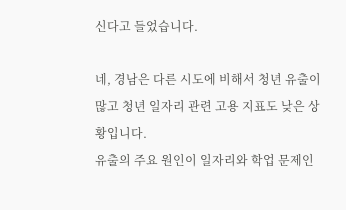신다고 들었습니다.

네, 경남은 다른 시도에 비해서 청년 유출이 많고 청년 일자리 관련 고용 지표도 낮은 상황입니다.
유출의 주요 원인이 일자리와 학업 문제인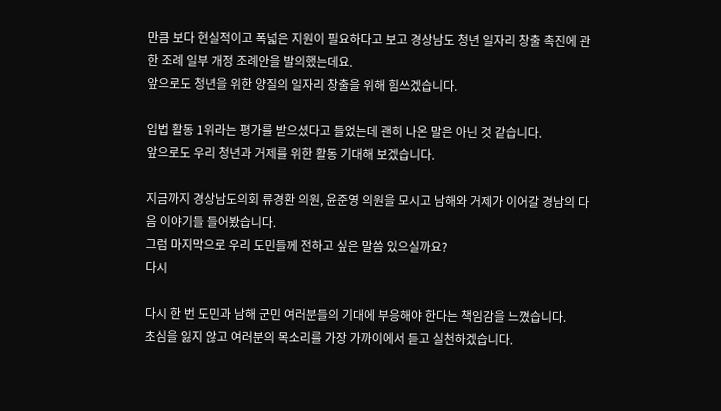만큼 보다 현실적이고 폭넓은 지원이 필요하다고 보고 경상남도 청년 일자리 창출 촉진에 관한 조례 일부 개정 조례안을 발의했는데요.
앞으로도 청년을 위한 양질의 일자리 창출을 위해 힘쓰겠습니다.

입법 활동 1위라는 평가를 받으셨다고 들었는데 괜히 나온 말은 아닌 것 같습니다.
앞으로도 우리 청년과 거제를 위한 활동 기대해 보겠습니다.

지금까지 경상남도의회 류경환 의원, 윤준영 의원을 모시고 남해와 거제가 이어갈 경남의 다음 이야기들 들어봤습니다.
그럼 마지막으로 우리 도민들께 전하고 싶은 말씀 있으실까요?
다시

다시 한 번 도민과 남해 군민 여러분들의 기대에 부응해야 한다는 책임감을 느꼈습니다.
초심을 잃지 않고 여러분의 목소리를 가장 가까이에서 듣고 실천하겠습니다.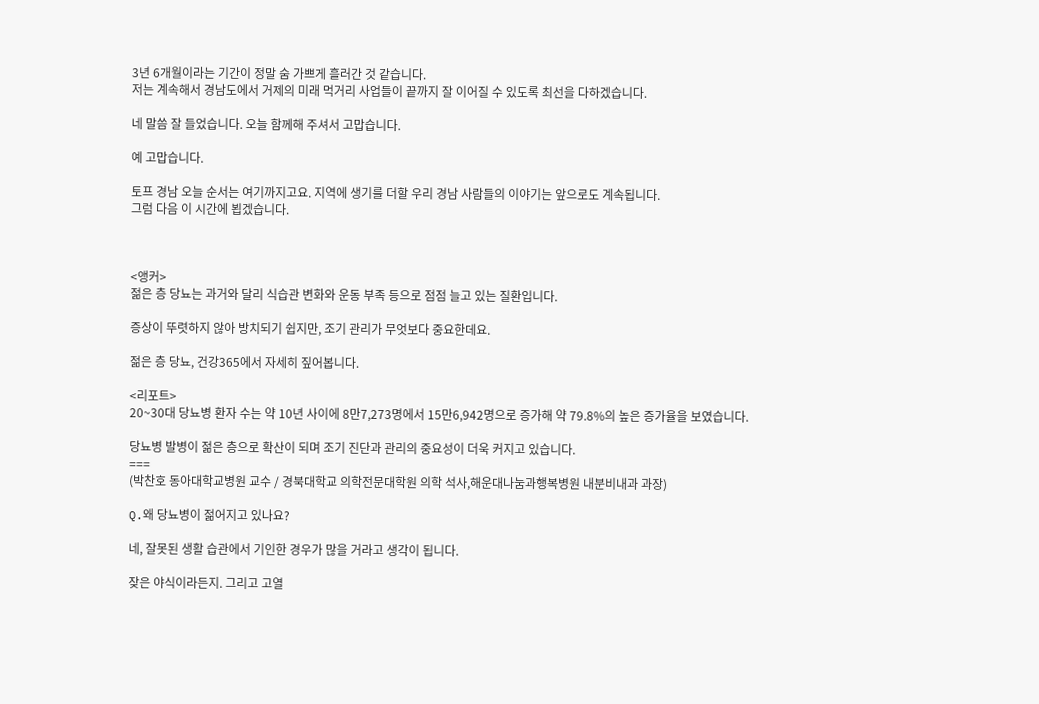3년 6개월이라는 기간이 정말 숨 가쁘게 흘러간 것 같습니다.
저는 계속해서 경남도에서 거제의 미래 먹거리 사업들이 끝까지 잘 이어질 수 있도록 최선을 다하겠습니다.

네 말씀 잘 들었습니다. 오늘 함께해 주셔서 고맙습니다.

예 고맙습니다.

토프 경남 오늘 순서는 여기까지고요. 지역에 생기를 더할 우리 경남 사람들의 이야기는 앞으로도 계속됩니다.
그럼 다음 이 시간에 뵙겠습니다.



<앵커>
젊은 층 당뇨는 과거와 달리 식습관 변화와 운동 부족 등으로 점점 늘고 있는 질환입니다.

증상이 뚜렷하지 않아 방치되기 쉽지만, 조기 관리가 무엇보다 중요한데요.

젊은 층 당뇨, 건강365에서 자세히 짚어봅니다.

<리포트>
20~30대 당뇨병 환자 수는 약 10년 사이에 8만7,273명에서 15만6,942명으로 증가해 약 79.8%의 높은 증가율을 보였습니다.

당뇨병 발병이 젊은 층으로 확산이 되며 조기 진단과 관리의 중요성이 더욱 커지고 있습니다.
===
(박찬호 동아대학교병원 교수 / 경북대학교 의학전문대학원 의학 석사,해운대나눔과행복병원 내분비내과 과장)

Q.왜 당뇨병이 젊어지고 있나요?

네, 잘못된 생활 습관에서 기인한 경우가 많을 거라고 생각이 됩니다.

잦은 야식이라든지. 그리고 고열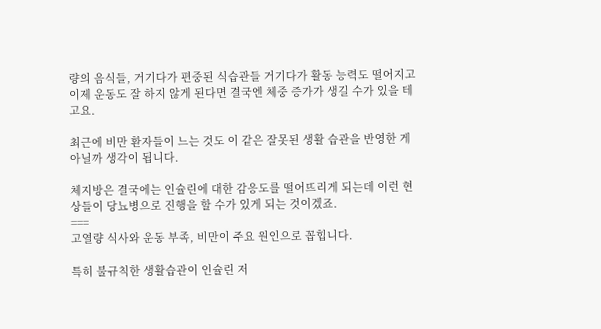량의 음식들, 거기다가 편중된 식습관들 거기다가 활동 능력도 떨어지고 이제 운동도 잘 하지 않게 된다면 결국엔 체중 증가가 생길 수가 있을 테고요.

최근에 비만 환자들이 느는 것도 이 같은 잘못된 생활 습관을 반영한 게 아닐까 생각이 됩니다.

체지방은 결국에는 인슐린에 대한 감응도를 떨어뜨리게 되는데 이런 현상들이 당뇨병으로 진행을 할 수가 있게 되는 것이겠죠.
===
고열량 식사와 운동 부족, 비만이 주요 원인으로 꼽힙니다.

특히 불규칙한 생활습관이 인슐린 저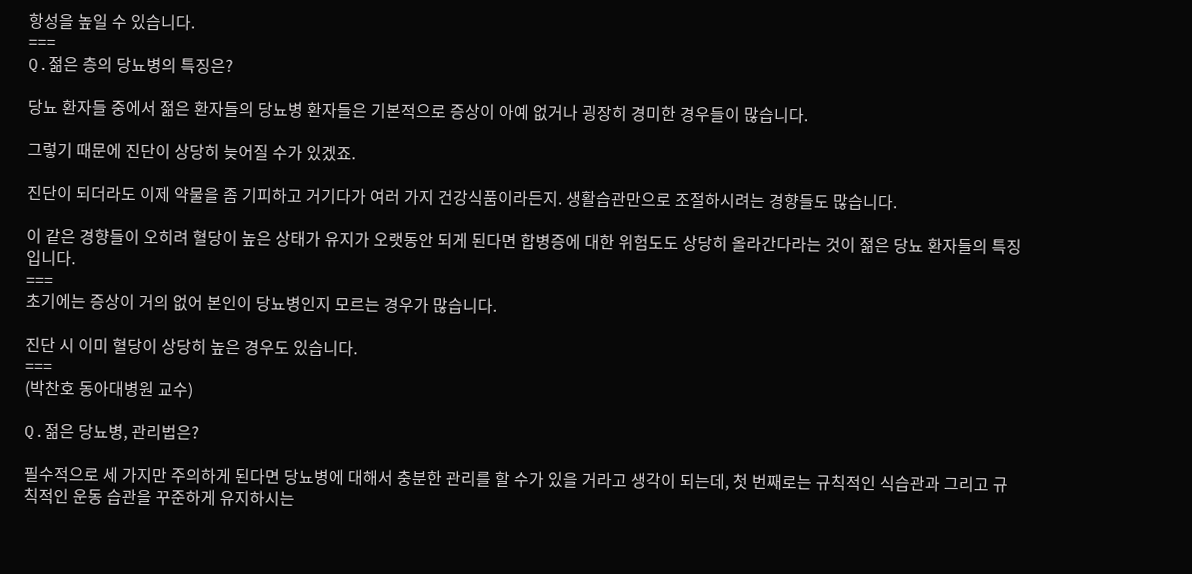항성을 높일 수 있습니다.
===
Q.젊은 층의 당뇨병의 특징은?

당뇨 환자들 중에서 젊은 환자들의 당뇨병 환자들은 기본적으로 증상이 아예 없거나 굉장히 경미한 경우들이 많습니다.

그렇기 때문에 진단이 상당히 늦어질 수가 있겠죠.

진단이 되더라도 이제 약물을 좀 기피하고 거기다가 여러 가지 건강식품이라든지. 생활습관만으로 조절하시려는 경향들도 많습니다.

이 같은 경향들이 오히려 혈당이 높은 상태가 유지가 오랫동안 되게 된다면 합병증에 대한 위험도도 상당히 올라간다라는 것이 젊은 당뇨 환자들의 특징입니다.
===
초기에는 증상이 거의 없어 본인이 당뇨병인지 모르는 경우가 많습니다.

진단 시 이미 혈당이 상당히 높은 경우도 있습니다.
===
(박찬호 동아대병원 교수)

Q.젊은 당뇨병, 관리법은?

필수적으로 세 가지만 주의하게 된다면 당뇨병에 대해서 충분한 관리를 할 수가 있을 거라고 생각이 되는데, 첫 번째로는 규칙적인 식습관과 그리고 규칙적인 운동 습관을 꾸준하게 유지하시는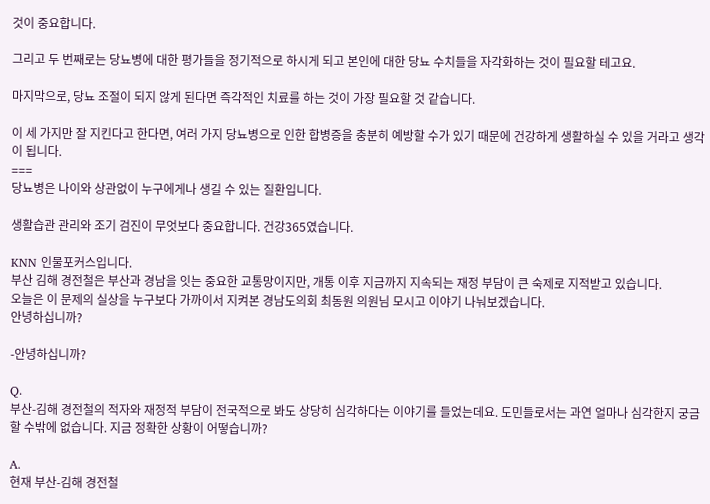것이 중요합니다.

그리고 두 번째로는 당뇨병에 대한 평가들을 정기적으로 하시게 되고 본인에 대한 당뇨 수치들을 자각화하는 것이 필요할 테고요.

마지막으로, 당뇨 조절이 되지 않게 된다면 즉각적인 치료를 하는 것이 가장 필요할 것 같습니다.

이 세 가지만 잘 지킨다고 한다면, 여러 가지 당뇨병으로 인한 합병증을 충분히 예방할 수가 있기 때문에 건강하게 생활하실 수 있을 거라고 생각이 됩니다.
===
당뇨병은 나이와 상관없이 누구에게나 생길 수 있는 질환입니다.

생활습관 관리와 조기 검진이 무엇보다 중요합니다. 건강365였습니다.

KNN 인물포커스입니다.
부산 김해 경전철은 부산과 경남을 잇는 중요한 교통망이지만, 개통 이후 지금까지 지속되는 재정 부담이 큰 숙제로 지적받고 있습니다.
오늘은 이 문제의 실상을 누구보다 가까이서 지켜본 경남도의회 최동원 의원님 모시고 이야기 나눠보겠습니다.
안녕하십니까?

-안녕하십니까?

Q.
부산-김해 경전철의 적자와 재정적 부담이 전국적으로 봐도 상당히 심각하다는 이야기를 들었는데요. 도민들로서는 과연 얼마나 심각한지 궁금할 수밖에 없습니다. 지금 정확한 상황이 어떻습니까?

A.
현재 부산-김해 경전철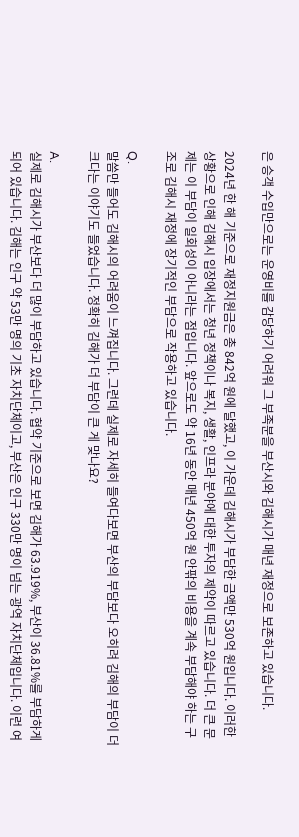은 승객 수입만으로는 운영비를 감당하기 어려워 그 부족분을 부산시와 김해시가 매년 재정으로 보존하고 있습니다.

2024년 한 해 기준으로 재정지원금은 총 842억 원에 달했고, 이 가운데 김해시가 부담한 금액만 530억 원입니다. 이러한 상황으로 인해 김해시 입장에서는 청년 정책이나 복지, 생활, 인프라 분야에 대한 투자의 제약이 따르고 있습니다. 더 큰 문제는 이 부담이 일회성이 아니라는 점입니다. 앞으로도 약 16년 동안 매년 450억 원 안팎의 비용을 계속 부담해야 하는 구조로 김해시 재정에 장기적인 부담으로 작용하고 있습니다.

Q.
말씀만 들어도 김해시의 어려움이 느껴집니다. 그런데 실제로 자세히 들여다보면 부산의 부담보다 오히려 김해의 부담이 더 크다는 이야기도 들었습니다. 정확히 김해가 더 부담이 큰 게 맞나요?

A.
실제로 김해시가 부산보다 더 많이 부담하고 있습니다. 협약 기준으로 보면 김해가 63.919%, 부산이 36.81%를 부담하게 되어 있습니다. 김해는 인구 약 53만 명의 기초 자치단체이고, 부산은 인구 330만 명이 넘는 광역 자치단체입니다. 이런 여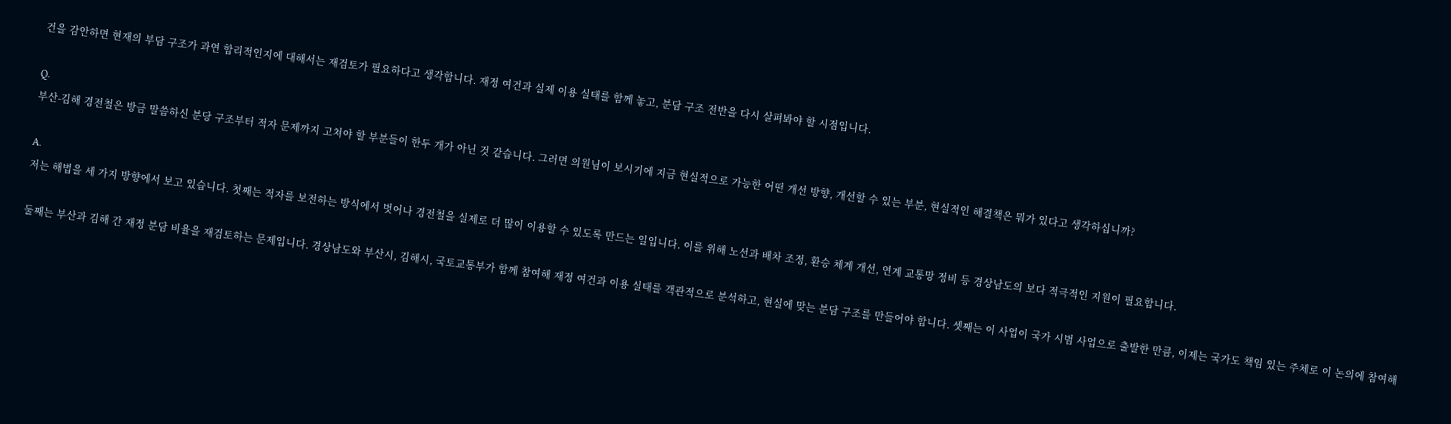건을 감안하면 현재의 부담 구조가 과연 합리적인지에 대해서는 재검토가 필요하다고 생각합니다. 재정 여건과 실제 이용 실태를 함께 놓고, 분담 구조 전반을 다시 살펴봐야 할 시점입니다.

Q.
부산-김해 경전철은 방금 말씀하신 분당 구조부터 적자 문제까지 고쳐야 할 부분들이 한두 개가 아닌 것 같습니다. 그러면 의원님이 보시기에 지금 현실적으로 가능한 어떤 개선 방향, 개선할 수 있는 부분, 현실적인 해결책은 뭐가 있다고 생각하십니까?

A.
저는 해법을 세 가지 방향에서 보고 있습니다. 첫째는 적자를 보전하는 방식에서 벗어나 경전철을 실제로 더 많이 이용할 수 있도록 만드는 일입니다. 이를 위해 노선과 배차 조정, 환승 체계 개선, 연계 교통망 정비 등 경상남도의 보다 적극적인 지원이 필요합니다.

둘째는 부산과 김해 간 재정 분담 비율을 재검토하는 문제입니다. 경상남도와 부산시, 김해시, 국토교통부가 함께 참여해 재정 여건과 이용 실태를 객관적으로 분석하고, 현실에 맞는 분담 구조를 만들어야 합니다. 셋째는 이 사업이 국가 시범 사업으로 출발한 만큼, 이제는 국가도 책임 있는 주체로 이 논의에 참여해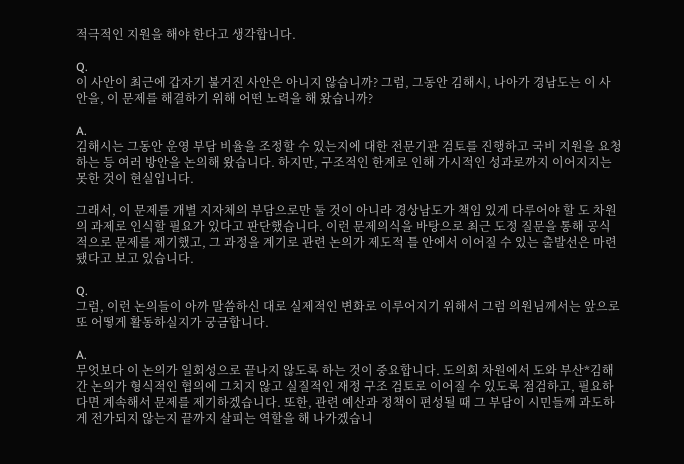적극적인 지원을 해야 한다고 생각합니다.

Q.
이 사안이 최근에 갑자기 불거진 사안은 아니지 않습니까? 그럼, 그동안 김해시, 나아가 경남도는 이 사안을, 이 문제를 해결하기 위해 어떤 노력을 해 왔습니까?

A.
김해시는 그동안 운영 부담 비율을 조정할 수 있는지에 대한 전문기관 검토를 진행하고 국비 지원을 요청하는 등 여러 방안을 논의해 왔습니다. 하지만, 구조적인 한계로 인해 가시적인 성과로까지 이어지지는 못한 것이 현실입니다.

그래서, 이 문제를 개별 지자체의 부담으로만 둘 것이 아니라 경상남도가 책임 있게 다루어야 할 도 차원의 과제로 인식할 필요가 있다고 판단했습니다. 이런 문제의식을 바탕으로 최근 도정 질문을 통해 공식적으로 문제를 제기했고, 그 과정을 계기로 관련 논의가 제도적 틀 안에서 이어질 수 있는 출발선은 마련됐다고 보고 있습니다.

Q.
그럼, 이런 논의들이 아까 말씀하신 대로 실제적인 변화로 이루어지기 위해서 그럼 의원님께서는 앞으로 또 어떻게 활동하실지가 궁금합니다.

A.
무엇보다 이 논의가 일회성으로 끝나지 않도록 하는 것이 중요합니다. 도의회 차원에서 도와 부산*김해 간 논의가 형식적인 협의에 그치지 않고 실질적인 재정 구조 검토로 이어질 수 있도록 점검하고, 필요하다면 계속해서 문제를 제기하겠습니다. 또한, 관련 예산과 정책이 편성될 때 그 부담이 시민들께 과도하게 전가되지 않는지 끝까지 살피는 역할을 해 나가겠습니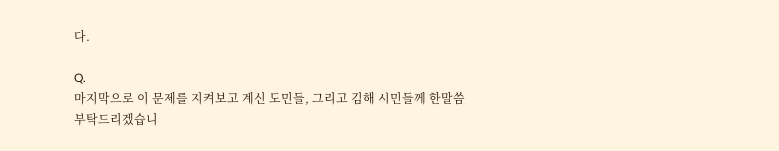다.

Q.
마지막으로 이 문제를 지켜보고 계신 도민들, 그리고 김해 시민들께 한말씀 부탁드리겠습니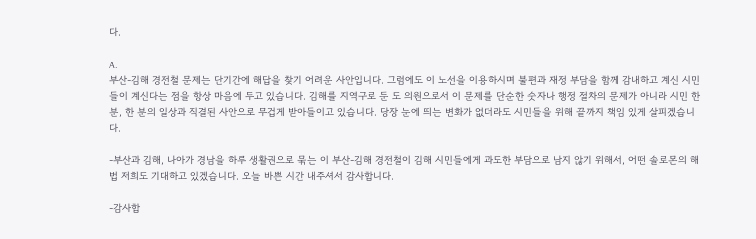다.

A.
부산-김해 경전철 문제는 단기간에 해답을 찾기 어려운 사안입니다. 그럼에도 이 노선을 이용하시며 불편과 재정 부담을 함께 감내하고 계신 시민들이 계신다는 점을 항상 마음에 두고 있습니다. 김해를 지역구로 둔 도 의원으로서 이 문제를 단순한 숫자나 행정 절차의 문제가 아니라 시민 한 분, 한 분의 일상과 직결된 사안으로 무겁게 받아들이고 있습니다. 당장 눈에 띄는 변화가 없더라도 시민들을 위해 끝까지 책임 있게 살피겠습니다.

-부산과 김해, 나아가 경남을 하루 생활권으로 묶는 이 부산-김해 경전철이 김해 시민들에게 과도한 부담으로 남지 않기 위해서, 어떤 솔로몬의 해법 저희도 기대하고 있겠습니다. 오늘 바쁜 시간 내주셔서 감사합니다.

-감사합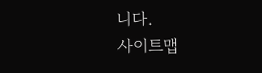니다.
사이트맵